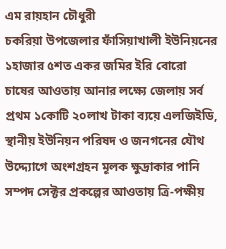এম রায়হান চৌধুরী
চকরিয়া উপজেলার ফাঁসিয়াখালী ইউনিয়নের ১হাজার ৫শত একর জমির ইরি বোরো চাষের আওতায় আনার লক্ষ্যে জেলায় সর্ব প্রথম ১কোটি ২০লাখ টাকা ব্যয়ে এলজিইডি,
স্থানীয় ইউনিয়ন পরিষদ ও জনগনের যৌথ উদ্দ্যোগে অংশগ্রহন মূলক ক্ষুদ্রাকার পানি সম্পদ সেক্টর প্রকল্পের আওতায় ত্রি-পক্ষীয়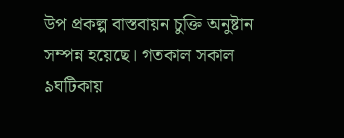উপ প্রকল্প বাস্তবায়ন চুক্তি অনুষ্টান সম্পন্ন হয়েছে। গতকাল সকাল ৯ঘটিকায়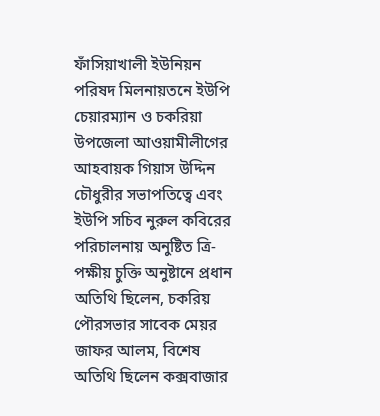ফাঁসিয়াখালী ইউনিয়ন পরিষদ মিলনায়তনে ইউপি চেয়ারম্যান ও চকরিয়া উপজেলা আওয়ামীলীগের আহবায়ক গিয়াস উদ্দিন চৌধুরীর সভাপতিত্বে এবং ইউপি সচিব নুরুল কবিরের পরিচালনায় অনুষ্টিত ত্রি-পক্ষীয় চুক্তি অনুষ্টানে প্রধান অতিথি ছিলেন, চকরিয় পৌরসভার সাবেক মেয়র জাফর আলম, বিশেষ অতিথি ছিলেন কক্সবাজার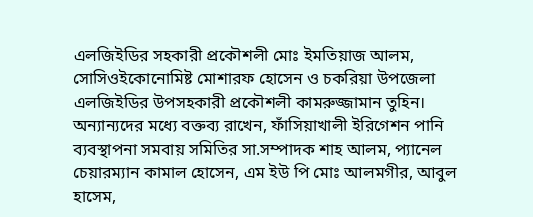এলজিইডির সহকারী প্রকৌশলী মোঃ ইমতিয়াজ আলম, সোসিওইকোনোমিষ্ট মোশারফ হোসেন ও চকরিয়া উপজেলা এলজিইডির উপসহকারী প্রকৌশলী কামরুজ্জামান তুহিন। অন্যান্যদের মধ্যে বক্তব্য রাখেন, ফাঁসিয়াখালী ইরিগেশন পানি ব্যবস্থাপনা সমবায় সমিতির সা.সম্পাদক শাহ আলম, প্যানেল চেয়ারম্যান কামাল হোসেন, এম ইউ পি মোঃ আলমগীর, আবুল হাসেম,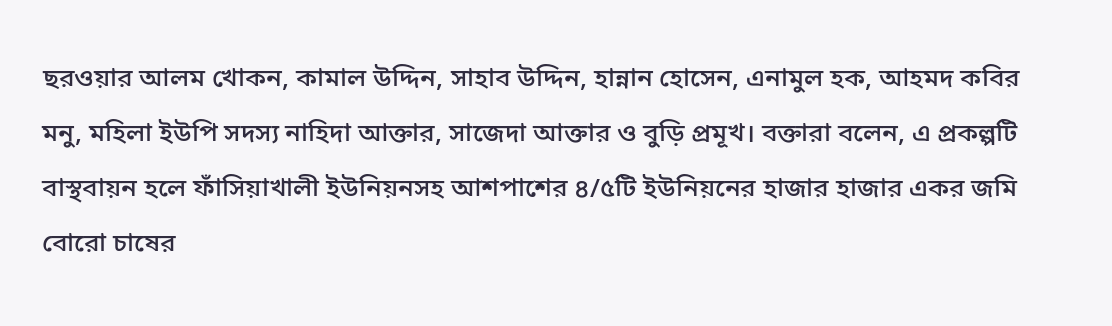ছরওয়ার আলম খোকন, কামাল উদ্দিন, সাহাব উদ্দিন, হান্নান হোসেন, এনামুল হক, আহমদ কবির মনু, মহিলা ইউপি সদস্য নাহিদা আক্তার, সাজেদা আক্তার ও বুড়ি প্রমূখ। বক্তারা বলেন, এ প্রকল্পটি বাস্থবায়ন হলে ফাঁসিয়াখালী ইউনিয়নসহ আশপাশের ৪/৫টি ইউনিয়নের হাজার হাজার একর জমি বোরো চাষের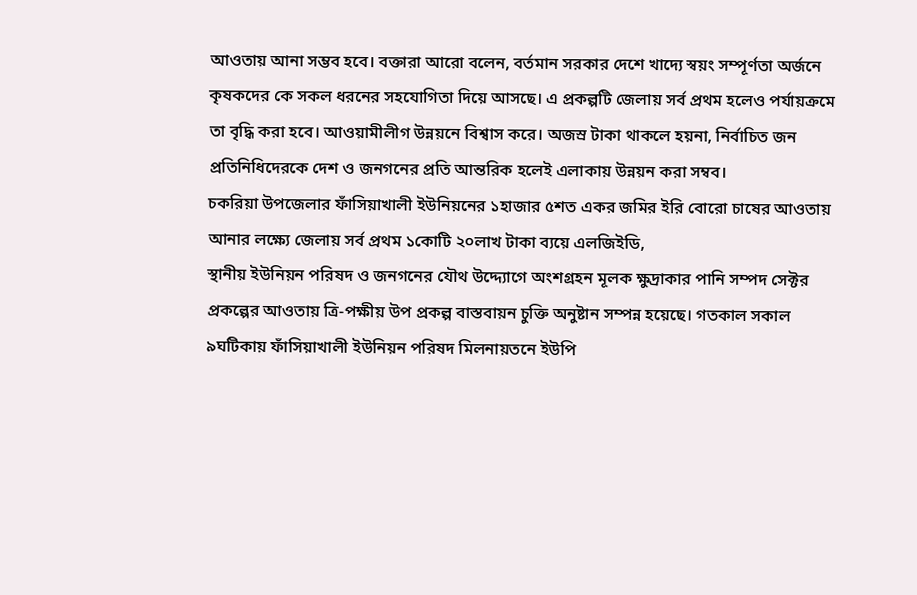আওতায় আনা সম্ভব হবে। বক্তারা আরো বলেন, বর্তমান সরকার দেশে খাদ্যে স্বয়ং সম্পূর্ণতা অর্জনে কৃষকদের কে সকল ধরনের সহযোগিতা দিয়ে আসছে। এ প্রকল্পটি জেলায় সর্ব প্রথম হলেও পর্যায়ক্রমে তা বৃদ্ধি করা হবে। আওয়ামীলীগ উন্নয়নে বিশ্বাস করে। অজস্র টাকা থাকলে হয়না, নির্বাচিত জন প্রতিনিধিদেরকে দেশ ও জনগনের প্রতি আন্তরিক হলেই এলাকায় উন্নয়ন করা সম্বব।
চকরিয়া উপজেলার ফাঁসিয়াখালী ইউনিয়নের ১হাজার ৫শত একর জমির ইরি বোরো চাষের আওতায় আনার লক্ষ্যে জেলায় সর্ব প্রথম ১কোটি ২০লাখ টাকা ব্যয়ে এলজিইডি,
স্থানীয় ইউনিয়ন পরিষদ ও জনগনের যৌথ উদ্দ্যোগে অংশগ্রহন মূলক ক্ষুদ্রাকার পানি সম্পদ সেক্টর প্রকল্পের আওতায় ত্রি-পক্ষীয় উপ প্রকল্প বাস্তবায়ন চুক্তি অনুষ্টান সম্পন্ন হয়েছে। গতকাল সকাল ৯ঘটিকায় ফাঁসিয়াখালী ইউনিয়ন পরিষদ মিলনায়তনে ইউপি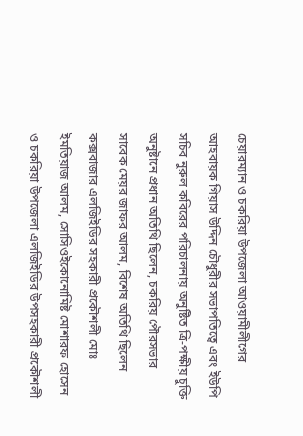চেয়ারম্যান ও চকরিয়া উপজেলা আওয়ামীলীগের আহবায়ক গিয়াস উদ্দিন চৌধুরীর সভাপতিত্বে এবং ইউপি সচিব নুরুল কবিরের পরিচালনায় অনুষ্টিত ত্রি-পক্ষীয় চুক্তি অনুষ্টানে প্রধান অতিথি ছিলেন, চকরিয় পৌরসভার সাবেক মেয়র জাফর আলম, বিশেষ অতিথি ছিলেন কক্সবাজার এলজিইডির সহকারী প্রকৌশলী মোঃ ইমতিয়াজ আলম, সোসিওইকোনোমিষ্ট মোশারফ হোসেন ও চকরিয়া উপজেলা এলজিইডির উপসহকারী প্রকৌশলী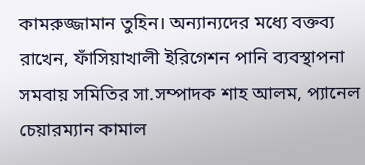কামরুজ্জামান তুহিন। অন্যান্যদের মধ্যে বক্তব্য রাখেন, ফাঁসিয়াখালী ইরিগেশন পানি ব্যবস্থাপনা সমবায় সমিতির সা.সম্পাদক শাহ আলম, প্যানেল চেয়ারম্যান কামাল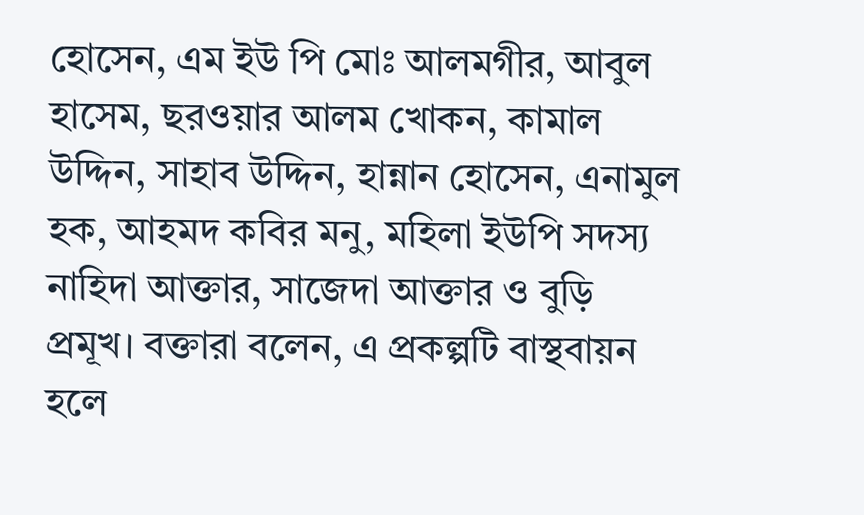হোসেন, এম ইউ পি মোঃ আলমগীর, আবুল হাসেম, ছরওয়ার আলম খোকন, কামাল উদ্দিন, সাহাব উদ্দিন, হান্নান হোসেন, এনামুল হক, আহমদ কবির মনু, মহিলা ইউপি সদস্য নাহিদা আক্তার, সাজেদা আক্তার ও বুড়ি প্রমূখ। বক্তারা বলেন, এ প্রকল্পটি বাস্থবায়ন হলে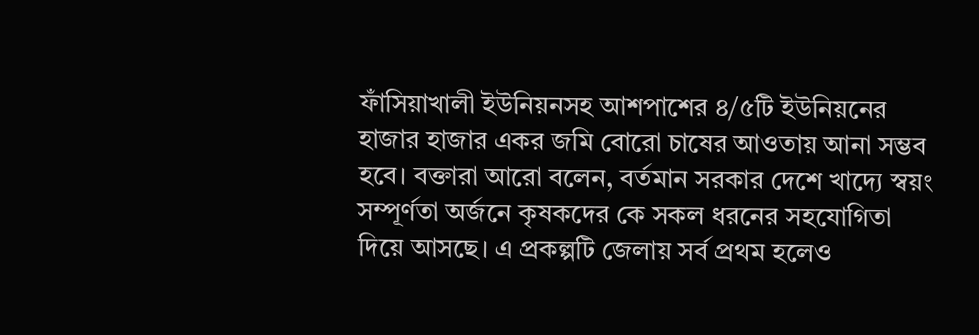ফাঁসিয়াখালী ইউনিয়নসহ আশপাশের ৪/৫টি ইউনিয়নের হাজার হাজার একর জমি বোরো চাষের আওতায় আনা সম্ভব হবে। বক্তারা আরো বলেন, বর্তমান সরকার দেশে খাদ্যে স্বয়ং সম্পূর্ণতা অর্জনে কৃষকদের কে সকল ধরনের সহযোগিতা দিয়ে আসছে। এ প্রকল্পটি জেলায় সর্ব প্রথম হলেও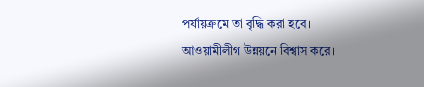পর্যায়ক্রমে তা বৃদ্ধি করা হবে। আওয়ামীলীগ উন্নয়নে বিশ্বাস করে।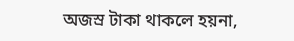অজস্র টাকা থাকলে হয়না,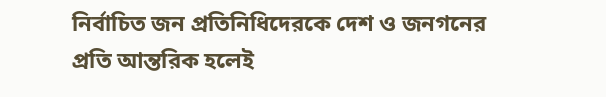নির্বাচিত জন প্রতিনিধিদেরকে দেশ ও জনগনের প্রতি আন্তরিক হলেই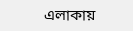এলাকায়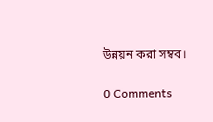উন্নয়ন করা সম্বব।

0 Comments